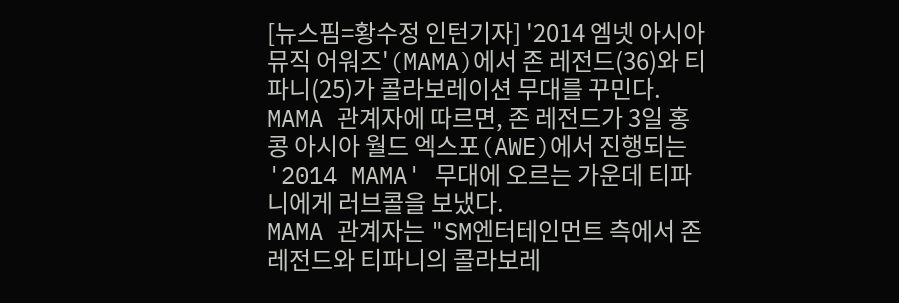[뉴스핌=황수정 인턴기자] '2014 엠넷 아시아 뮤직 어워즈'(MAMA)에서 존 레전드(36)와 티파니(25)가 콜라보레이션 무대를 꾸민다.
MAMA 관계자에 따르면, 존 레전드가 3일 홍콩 아시아 월드 엑스포(AWE)에서 진행되는 '2014 MAMA' 무대에 오르는 가운데 티파니에게 러브콜을 보냈다.
MAMA 관계자는 "SM엔터테인먼트 측에서 존 레전드와 티파니의 콜라보레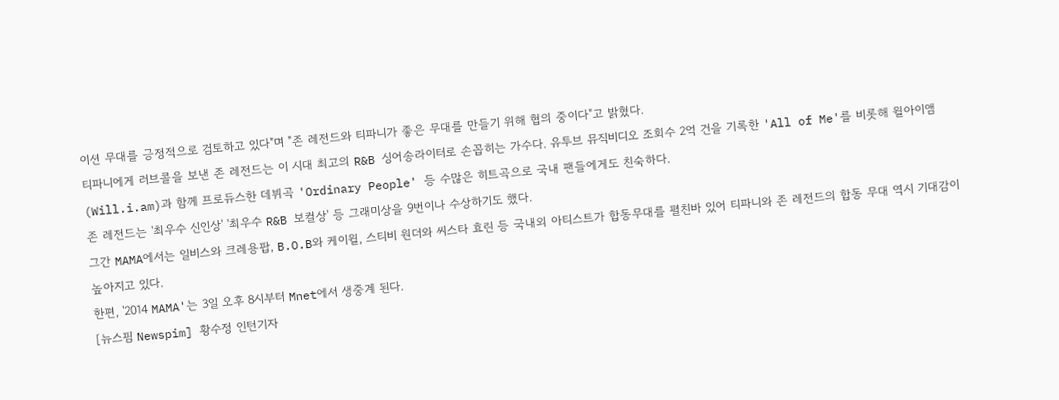이션 무대를 긍정적으로 검토하고 있다"며 "존 레전드와 티파니가 좋은 무대를 만들기 위해 협의 중이다"고 밝혔다.
티파니에게 러브콜을 보낸 존 레전드는 이 시대 최고의 R&B 싱어송라이터로 손꼽히는 가수다. 유투브 뮤직비디오 조회수 2억 건을 기록한 'All of Me'를 비롯해 윌아이앰(Will.i.am)과 함께 프로듀스한 데뷔곡 'Ordinary People' 등 수많은 히트곡으로 국내 팬들에게도 친숙하다.
존 레전드는 '최우수 신인상' '최우수 R&B 보컬상' 등 그래미상을 9번이나 수상하기도 했다.
그간 MAMA에서는 일비스와 크레용팝, B.O.B와 케이윌, 스티비 원더와 씨스타 효린 등 국내외 아티스트가 합동무대를 펼친바 있어 티파니와 존 레전드의 합동 무대 역시 기대감이 높아지고 있다.
한편, '2014 MAMA'는 3일 오후 8시부터 Mnet에서 생중계 된다.
[뉴스핌 Newspim] 황수정 인턴기자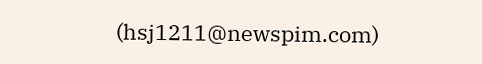(hsj1211@newspim.com)